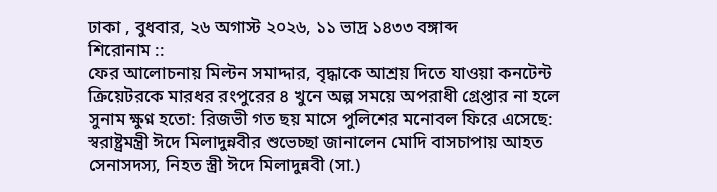ঢাকা , বুধবার, ২৬ অগাস্ট ২০২৬, ১১ ভাদ্র ১৪৩৩ বঙ্গাব্দ
শিরোনাম ::
ফের আলোচনায় মিল্টন সমাদ্দার, বৃদ্ধাকে আশ্রয় দিতে যাওয়া কনটেন্ট ক্রিয়েটরকে মারধর রংপুরের ৪ খুনে অল্প সময়ে অপরাধী গ্রেপ্তার না হলে সুনাম ক্ষুণ্ন হতো: রিজভী গত ছয় মাসে পুলিশের মনোবল ফিরে এসেছে: স্বরাষ্ট্রমন্ত্রী ঈদে মিলাদুন্নবীর শুভেচ্ছা জানালেন মোদি বাসচাপায় আহত সেনাসদস্য, নিহত স্ত্রী ঈদে মিলাদুন্নবী (সা.)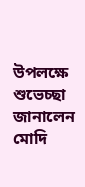উপলক্ষে শুভেচ্ছা জানালেন মোদি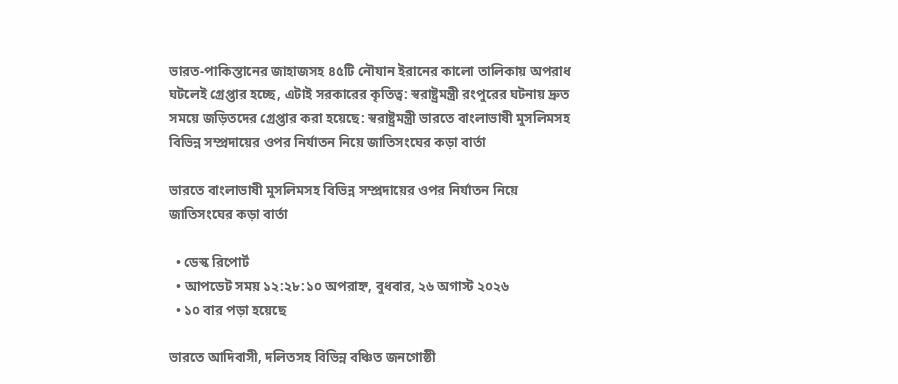ভারত-পাকিস্তানের জাহাজসহ ৪৫টি নৌযান ইরানের কালো তালিকায় অপরাধ ঘটলেই গ্রেপ্তার হচ্ছে, এটাই সরকারের কৃতিত্ব: স্বরাষ্ট্রমন্ত্রী রংপুরের ঘটনায় দ্রুত সময়ে জড়িতদের গ্রেপ্তার করা হয়েছে: স্বরাষ্ট্রমন্ত্রী ভারতে বাংলাভাষী মুসলিমসহ বিভিন্ন সম্প্রদায়ের ওপর নির্যাতন নিয়ে জাতিসংঘের কড়া বার্তা

ভারতে বাংলাভাষী মুসলিমসহ বিভিন্ন সম্প্রদায়ের ওপর নির্যাতন নিয়ে জাতিসংঘের কড়া বার্তা

  • ডেস্ক রিপোর্ট
  • আপডেট সময় ১২:২৮:১০ অপরাহ্ন, বুধবার, ২৬ অগাস্ট ২০২৬
  • ১০ বার পড়া হয়েছে

ভারতে আদিবাসী, দলিতসহ বিভিন্ন বঞ্চিত জনগোষ্ঠী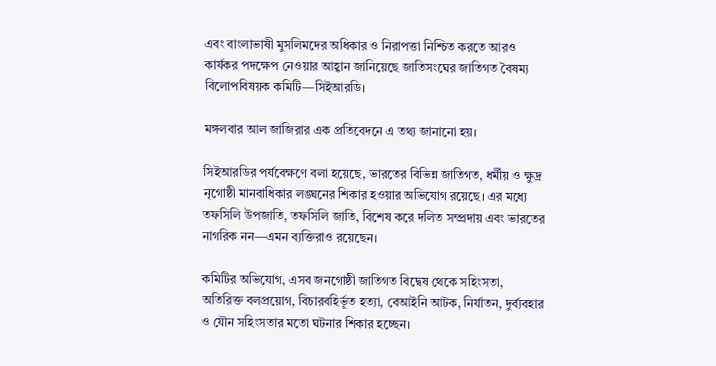এবং বাংলাভাষী মুসলিমদের অধিকার ও নিরাপত্তা নিশ্চিত করতে আরও কার্যকর পদক্ষেপ নেওয়ার আহ্বান জানিয়েছে জাতিসংঘের জাতিগত বৈষম্য বিলোপবিষয়ক কমিটি—সিইআরডি।

মঙ্গলবার আল জাজিরার এক প্রতিবেদনে এ তথ্য জানানো হয়।

সিইআরডির পর্যবেক্ষণে বলা হয়েছে, ভারতের বিভিন্ন জাতিগত, ধর্মীয় ও ক্ষুদ্র নৃগোষ্ঠী মানবাধিকার লঙ্ঘনের শিকার হওয়ার অভিযোগ রয়েছে। এর মধ্যে তফসিলি উপজাতি, তফসিলি জাতি, বিশেষ করে দলিত সম্প্রদায় এবং ভারতের নাগরিক নন—এমন ব্যক্তিরাও রয়েছেন।

কমিটির অভিযোগ, এসব জনগোষ্ঠী জাতিগত বিদ্বেষ থেকে সহিংসতা, অতিরিক্ত বলপ্রয়োগ, বিচারবহির্ভূত হত্যা, বেআইনি আটক, নির্যাতন, দুর্ব্যবহার ও যৌন সহিংসতার মতো ঘটনার শিকার হচ্ছেন।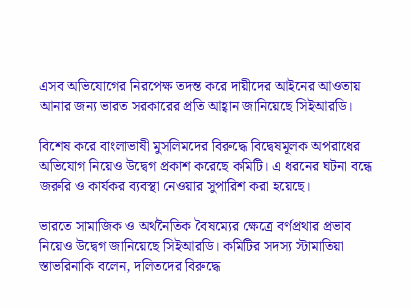এসব অভিযোগের নিরপেক্ষ তদন্ত করে দায়ীদের আইনের আওতায় আনার জন্য ভারত সরকারের প্রতি আহ্বান জানিয়েছে সিইআরডি।

বিশেষ করে বাংলাভাষী মুসলিমদের বিরুদ্ধে বিদ্বেষমূলক অপরাধের অভিযোগ নিয়েও উদ্বেগ প্রকাশ করেছে কমিটি। এ ধরনের ঘটনা বন্ধে জরুরি ও কার্যকর ব্যবস্থা নেওয়ার সুপারিশ করা হয়েছে।

ভারতে সামাজিক ও অর্থনৈতিক বৈষম্যের ক্ষেত্রে বর্ণপ্রথার প্রভাব নিয়েও উদ্বেগ জানিয়েছে সিইআরডি। কমিটির সদস্য স্টামাতিয়া স্তাভরিনাকি বলেন, দলিতদের বিরুদ্ধে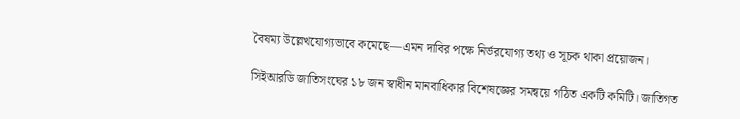বৈষম্য উল্লেখযোগ্যভাবে কমেছে—এমন দাবির পক্ষে নির্ভরযোগ্য তথ্য ও সূচক থাকা প্রয়োজন।

সিইআরডি জাতিসংঘের ১৮ জন স্বাধীন মানবাধিকার বিশেষজ্ঞের সমন্বয়ে গঠিত একটি কমিটি। জাতিগত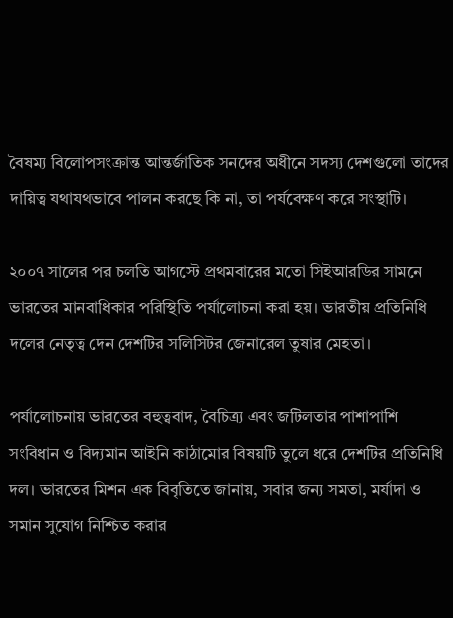বৈষম্য বিলোপসংক্রান্ত আন্তর্জাতিক সনদের অধীনে সদস্য দেশগুলো তাদের দায়িত্ব যথাযথভাবে পালন করছে কি না, তা পর্যবেক্ষণ করে সংস্থাটি।

২০০৭ সালের পর চলতি আগস্টে প্রথমবারের মতো সিইআরডির সামনে ভারতের মানবাধিকার পরিস্থিতি পর্যালোচনা করা হয়। ভারতীয় প্রতিনিধি দলের নেতৃত্ব দেন দেশটির সলিসিটর জেনারেল তুষার মেহতা।

পর্যালোচনায় ভারতের বহুত্ববাদ, বৈচিত্র্য এবং জটিলতার পাশাপাশি সংবিধান ও বিদ্যমান আইনি কাঠামোর বিষয়টি তুলে ধরে দেশটির প্রতিনিধি দল। ভারতের মিশন এক বিবৃতিতে জানায়, সবার জন্য সমতা, মর্যাদা ও সমান সুযোগ নিশ্চিত করার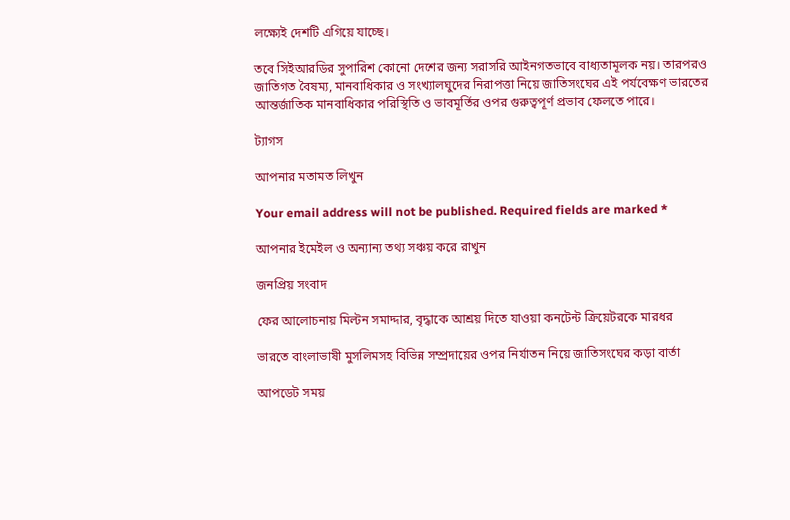লক্ষ্যেই দেশটি এগিয়ে যাচ্ছে।

তবে সিইআরডির সুপারিশ কোনো দেশের জন্য সরাসরি আইনগতভাবে বাধ্যতামূলক নয়। তারপরও জাতিগত বৈষম্য, মানবাধিকার ও সংখ্যালঘুদের নিরাপত্তা নিয়ে জাতিসংঘের এই পর্যবেক্ষণ ভারতের আন্তর্জাতিক মানবাধিকার পরিস্থিতি ও ভাবমূর্তির ওপর গুরুত্বপূর্ণ প্রভাব ফেলতে পারে।

ট্যাগস

আপনার মতামত লিখুন

Your email address will not be published. Required fields are marked *

আপনার ইমেইল ও অন্যান্য তথ্য সঞ্চয় করে রাখুন

জনপ্রিয় সংবাদ

ফের আলোচনায় মিল্টন সমাদ্দার, বৃদ্ধাকে আশ্রয় দিতে যাওয়া কনটেন্ট ক্রিয়েটরকে মারধর

ভারতে বাংলাভাষী মুসলিমসহ বিভিন্ন সম্প্রদায়ের ওপর নির্যাতন নিয়ে জাতিসংঘের কড়া বার্তা

আপডেট সময়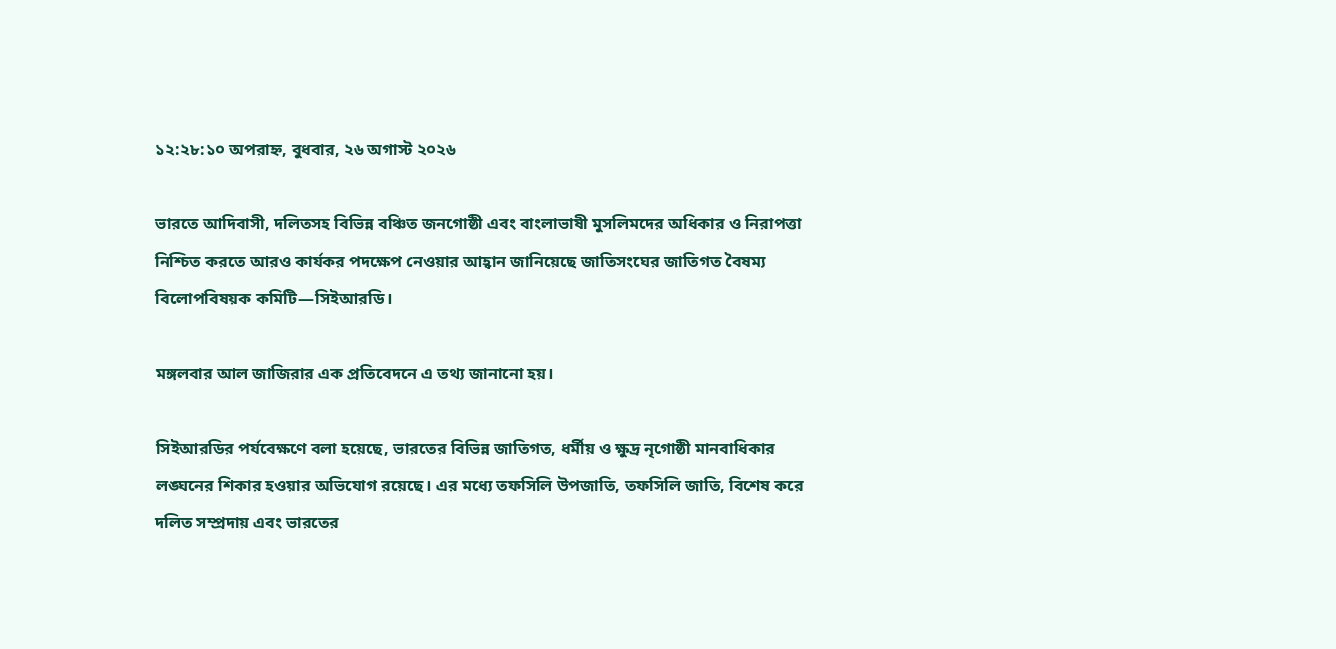১২:২৮:১০ অপরাহ্ন, বুধবার, ২৬ অগাস্ট ২০২৬

ভারতে আদিবাসী, দলিতসহ বিভিন্ন বঞ্চিত জনগোষ্ঠী এবং বাংলাভাষী মুসলিমদের অধিকার ও নিরাপত্তা নিশ্চিত করতে আরও কার্যকর পদক্ষেপ নেওয়ার আহ্বান জানিয়েছে জাতিসংঘের জাতিগত বৈষম্য বিলোপবিষয়ক কমিটি—সিইআরডি।

মঙ্গলবার আল জাজিরার এক প্রতিবেদনে এ তথ্য জানানো হয়।

সিইআরডির পর্যবেক্ষণে বলা হয়েছে, ভারতের বিভিন্ন জাতিগত, ধর্মীয় ও ক্ষুদ্র নৃগোষ্ঠী মানবাধিকার লঙ্ঘনের শিকার হওয়ার অভিযোগ রয়েছে। এর মধ্যে তফসিলি উপজাতি, তফসিলি জাতি, বিশেষ করে দলিত সম্প্রদায় এবং ভারতের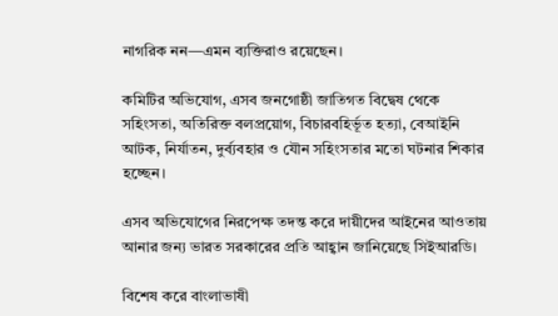নাগরিক নন—এমন ব্যক্তিরাও রয়েছেন।

কমিটির অভিযোগ, এসব জনগোষ্ঠী জাতিগত বিদ্বেষ থেকে সহিংসতা, অতিরিক্ত বলপ্রয়োগ, বিচারবহির্ভূত হত্যা, বেআইনি আটক, নির্যাতন, দুর্ব্যবহার ও যৌন সহিংসতার মতো ঘটনার শিকার হচ্ছেন।

এসব অভিযোগের নিরপেক্ষ তদন্ত করে দায়ীদের আইনের আওতায় আনার জন্য ভারত সরকারের প্রতি আহ্বান জানিয়েছে সিইআরডি।

বিশেষ করে বাংলাভাষী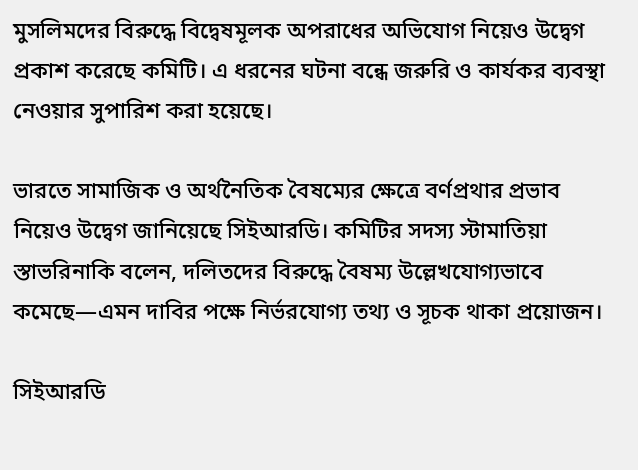মুসলিমদের বিরুদ্ধে বিদ্বেষমূলক অপরাধের অভিযোগ নিয়েও উদ্বেগ প্রকাশ করেছে কমিটি। এ ধরনের ঘটনা বন্ধে জরুরি ও কার্যকর ব্যবস্থা নেওয়ার সুপারিশ করা হয়েছে।

ভারতে সামাজিক ও অর্থনৈতিক বৈষম্যের ক্ষেত্রে বর্ণপ্রথার প্রভাব নিয়েও উদ্বেগ জানিয়েছে সিইআরডি। কমিটির সদস্য স্টামাতিয়া স্তাভরিনাকি বলেন, দলিতদের বিরুদ্ধে বৈষম্য উল্লেখযোগ্যভাবে কমেছে—এমন দাবির পক্ষে নির্ভরযোগ্য তথ্য ও সূচক থাকা প্রয়োজন।

সিইআরডি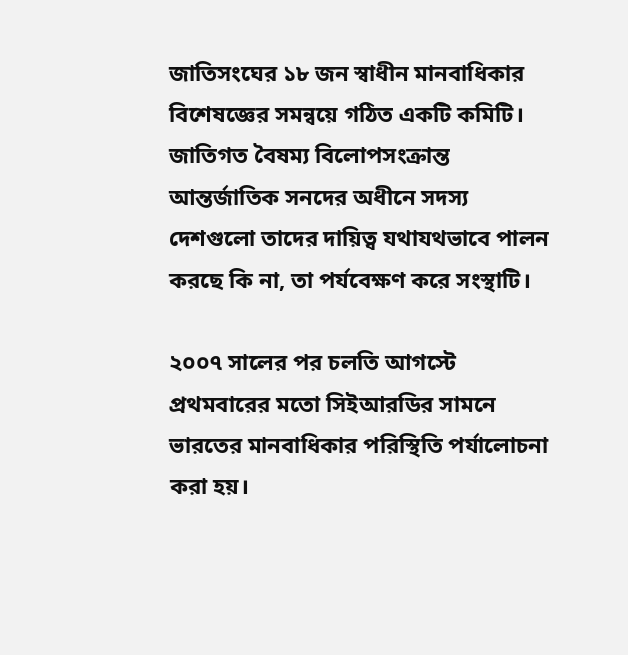জাতিসংঘের ১৮ জন স্বাধীন মানবাধিকার বিশেষজ্ঞের সমন্বয়ে গঠিত একটি কমিটি। জাতিগত বৈষম্য বিলোপসংক্রান্ত আন্তর্জাতিক সনদের অধীনে সদস্য দেশগুলো তাদের দায়িত্ব যথাযথভাবে পালন করছে কি না, তা পর্যবেক্ষণ করে সংস্থাটি।

২০০৭ সালের পর চলতি আগস্টে প্রথমবারের মতো সিইআরডির সামনে ভারতের মানবাধিকার পরিস্থিতি পর্যালোচনা করা হয়।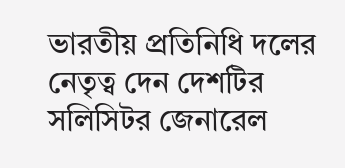ভারতীয় প্রতিনিধি দলের নেতৃত্ব দেন দেশটির সলিসিটর জেনারেল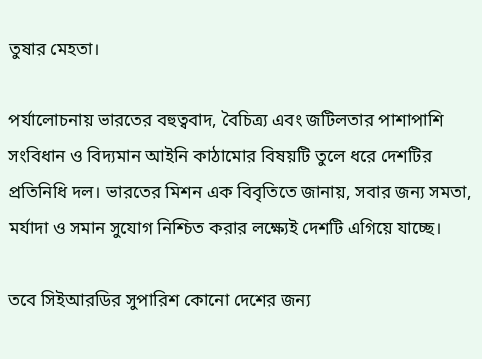তুষার মেহতা।

পর্যালোচনায় ভারতের বহুত্ববাদ, বৈচিত্র্য এবং জটিলতার পাশাপাশি সংবিধান ও বিদ্যমান আইনি কাঠামোর বিষয়টি তুলে ধরে দেশটির প্রতিনিধি দল। ভারতের মিশন এক বিবৃতিতে জানায়, সবার জন্য সমতা, মর্যাদা ও সমান সুযোগ নিশ্চিত করার লক্ষ্যেই দেশটি এগিয়ে যাচ্ছে।

তবে সিইআরডির সুপারিশ কোনো দেশের জন্য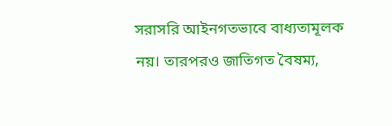সরাসরি আইনগতভাবে বাধ্যতামূলক নয়। তারপরও জাতিগত বৈষম্য,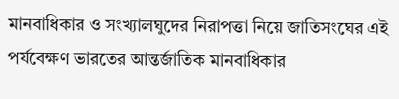মানবাধিকার ও সংখ্যালঘুদের নিরাপত্তা নিয়ে জাতিসংঘের এই পর্যবেক্ষণ ভারতের আন্তর্জাতিক মানবাধিকার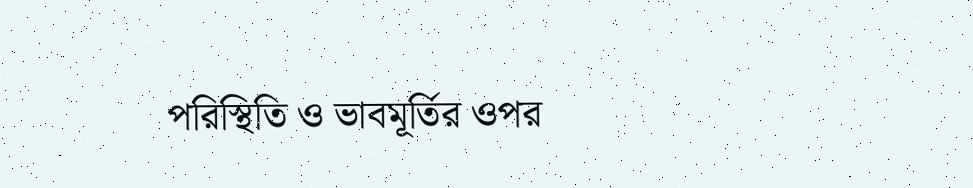পরিস্থিতি ও ভাবমূর্তির ওপর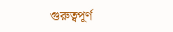গুরুত্বপূর্ণ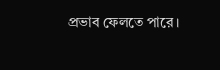প্রভাব ফেলতে পারে।